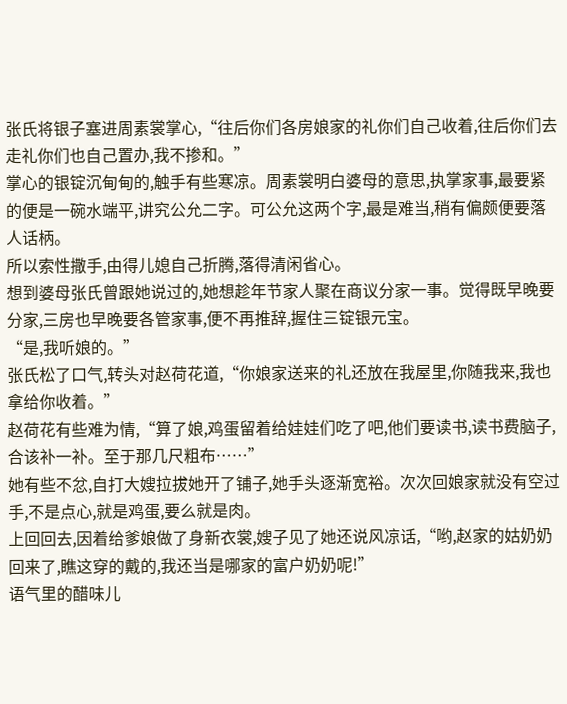张氏将银子塞进周素裳掌心,“往后你们各房娘家的礼你们自己收着,往后你们去走礼你们也自己置办,我不掺和。”
掌心的银锭沉甸甸的,触手有些寒凉。周素裳明白婆母的意思,执掌家事,最要紧的便是一碗水端平,讲究公允二字。可公允这两个字,最是难当,稍有偏颇便要落人话柄。
所以索性撒手,由得儿媳自己折腾,落得清闲省心。
想到婆母张氏曾跟她说过的,她想趁年节家人聚在商议分家一事。觉得既早晚要分家,三房也早晚要各管家事,便不再推辞,握住三锭银元宝。
“是,我听娘的。”
张氏松了口气,转头对赵荷花道,“你娘家送来的礼还放在我屋里,你随我来,我也拿给你收着。”
赵荷花有些难为情,“算了娘,鸡蛋留着给娃娃们吃了吧,他们要读书,读书费脑子,合该补一补。至于那几尺粗布……”
她有些不忿,自打大嫂拉拔她开了铺子,她手头逐渐宽裕。次次回娘家就没有空过手,不是点心,就是鸡蛋,要么就是肉。
上回回去,因着给爹娘做了身新衣裳,嫂子见了她还说风凉话,“哟,赵家的姑奶奶回来了,瞧这穿的戴的,我还当是哪家的富户奶奶呢!”
语气里的醋味儿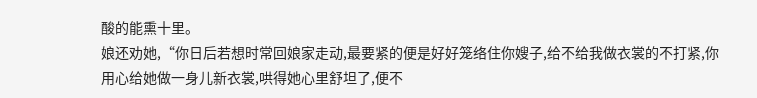酸的能熏十里。
娘还劝她,“你日后若想时常回娘家走动,最要紧的便是好好笼络住你嫂子,给不给我做衣裳的不打紧,你用心给她做一身儿新衣裳,哄得她心里舒坦了,便不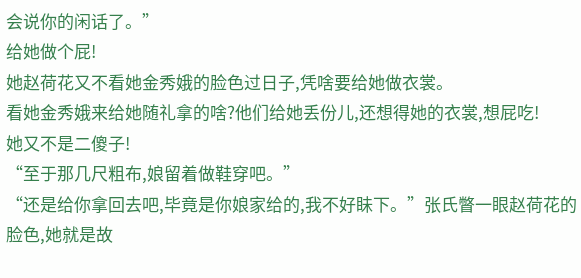会说你的闲话了。”
给她做个屁!
她赵荷花又不看她金秀娥的脸色过日子,凭啥要给她做衣裳。
看她金秀娥来给她随礼拿的啥?他们给她丢份儿,还想得她的衣裳,想屁吃!
她又不是二傻子!
“至于那几尺粗布,娘留着做鞋穿吧。”
“还是给你拿回去吧,毕竟是你娘家给的,我不好眛下。”张氏瞥一眼赵荷花的脸色,她就是故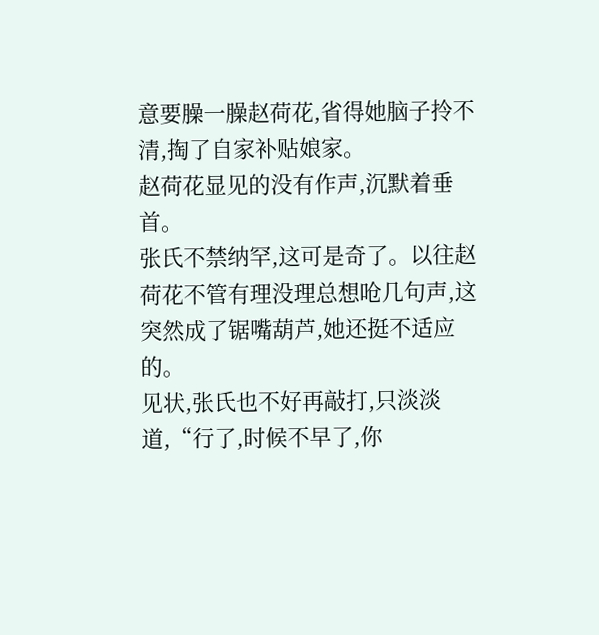意要臊一臊赵荷花,省得她脑子拎不清,掏了自家补贴娘家。
赵荷花显见的没有作声,沉默着垂首。
张氏不禁纳罕,这可是奇了。以往赵荷花不管有理没理总想呛几句声,这突然成了锯嘴葫芦,她还挺不适应的。
见状,张氏也不好再敲打,只淡淡道,“行了,时候不早了,你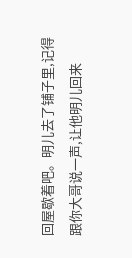回屋歇着吧。明儿去了铺子里,记得跟你大哥说一声,让他明儿回来